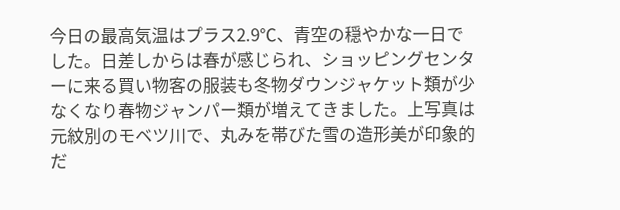今日の最高気温はプラス2.9℃、青空の穏やかな一日でした。日差しからは春が感じられ、ショッピングセンターに来る買い物客の服装も冬物ダウンジャケット類が少なくなり春物ジャンパー類が増えてきました。上写真は元紋別のモベツ川で、丸みを帯びた雪の造形美が印象的だ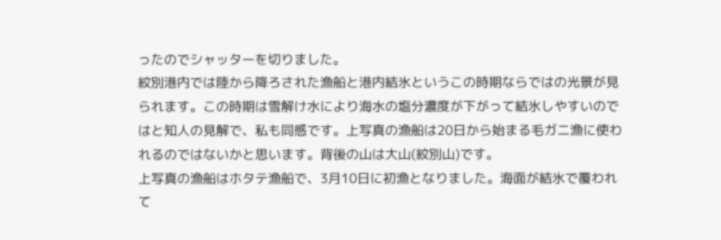ったのでシャッターを切りました。
紋別港内では陸から降ろされた漁船と港内結氷というこの時期ならではの光景が見られます。この時期は雪解け水により海水の塩分濃度が下がって結氷しやすいのではと知人の見解で、私も同感です。上写真の漁船は20日から始まる毛ガニ漁に使われるのではないかと思います。背後の山は大山(紋別山)です。
上写真の漁船はホタテ漁船で、3月10日に初漁となりました。海面が結氷で覆われて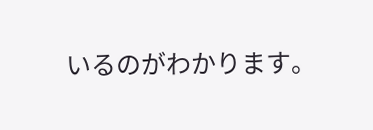いるのがわかります。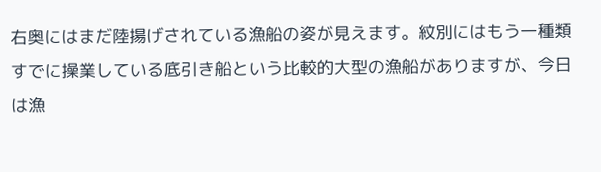右奥にはまだ陸揚げされている漁船の姿が見えます。紋別にはもう一種類すでに操業している底引き船という比較的大型の漁船がありますが、今日は漁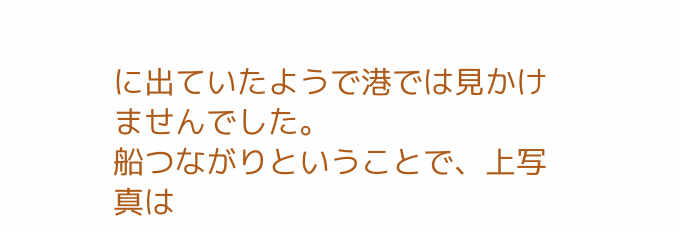に出ていたようで港では見かけませんでした。
船つながりということで、上写真は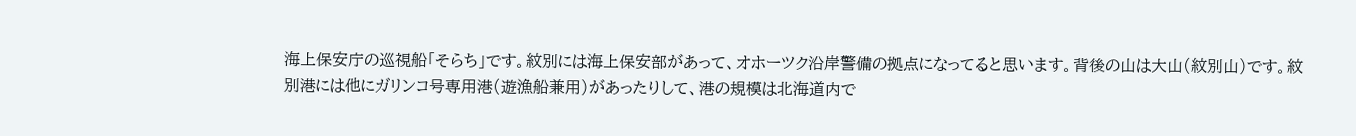海上保安庁の巡視船「そらち」です。紋別には海上保安部があって、オホーツク沿岸警備の拠点になってると思います。背後の山は大山(紋別山)です。紋別港には他にガリンコ号専用港(遊漁船兼用)があったりして、港の規模は北海道内で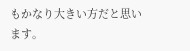もかなり大きい方だと思います。